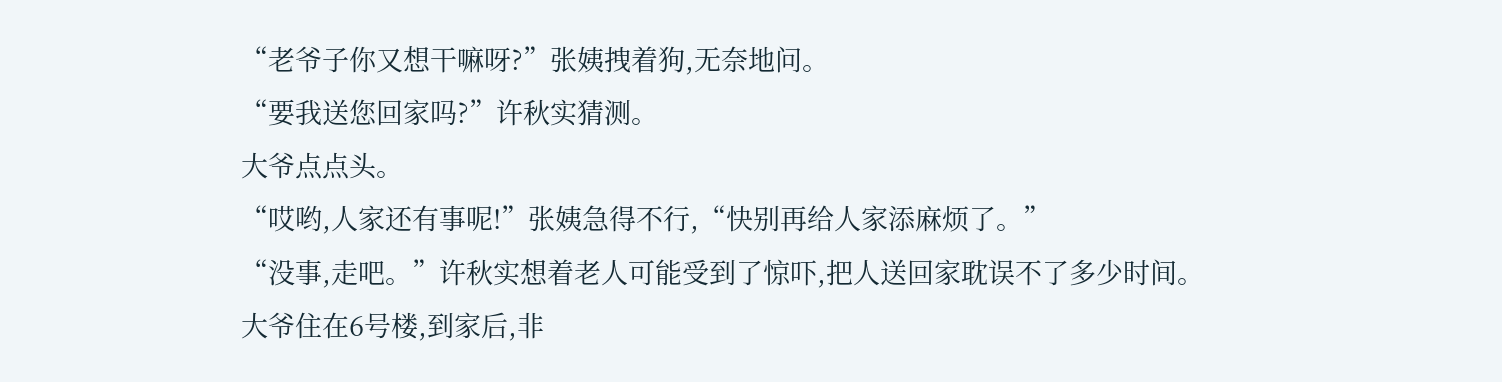“老爷子你又想干嘛呀?”张姨拽着狗,无奈地问。
“要我送您回家吗?”许秋实猜测。
大爷点点头。
“哎哟,人家还有事呢!”张姨急得不行,“快别再给人家添麻烦了。”
“没事,走吧。”许秋实想着老人可能受到了惊吓,把人送回家耽误不了多少时间。
大爷住在6号楼,到家后,非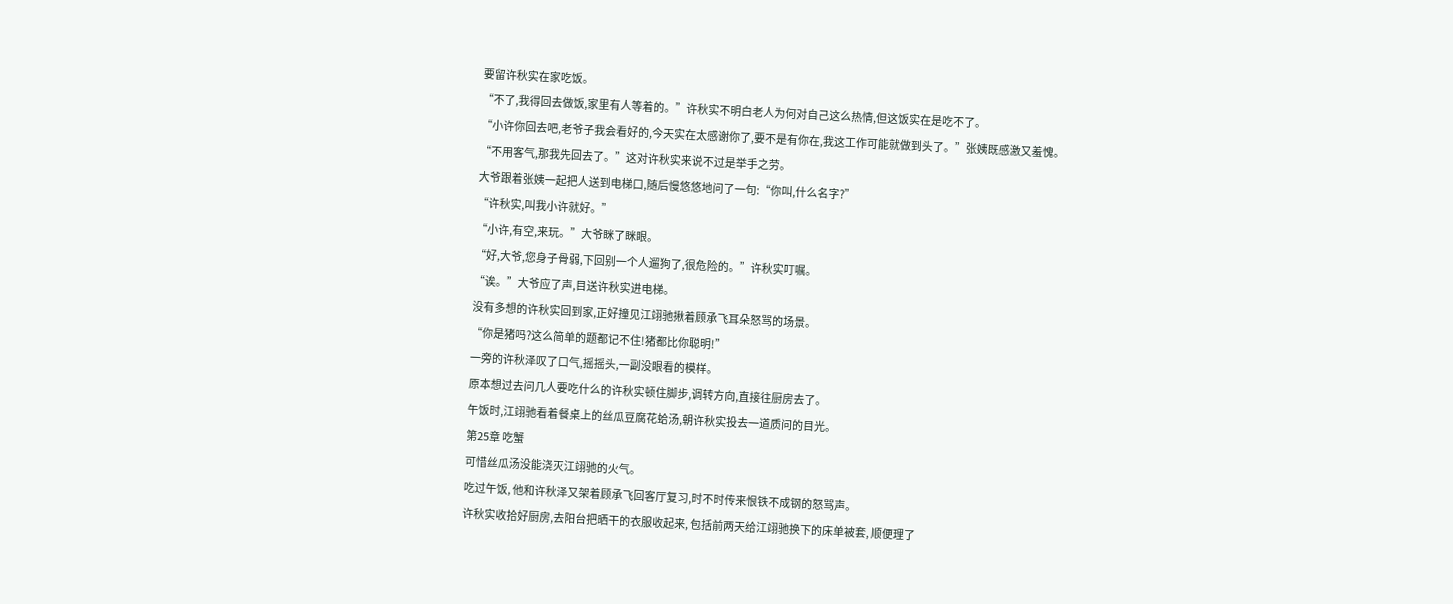要留许秋实在家吃饭。
“不了,我得回去做饭,家里有人等着的。”许秋实不明白老人为何对自己这么热情,但这饭实在是吃不了。
“小许你回去吧,老爷子我会看好的,今天实在太感谢你了,要不是有你在,我这工作可能就做到头了。”张姨既感激又羞愧。
“不用客气,那我先回去了。”这对许秋实来说不过是举手之劳。
大爷跟着张姨一起把人送到电梯口,随后慢悠悠地问了一句:“你叫,什么名字?”
“许秋实,叫我小许就好。”
“小许,有空,来玩。”大爷眯了眯眼。
“好,大爷,您身子骨弱,下回别一个人遛狗了,很危险的。”许秋实叮嘱。
“诶。”大爷应了声,目送许秋实进电梯。
没有多想的许秋实回到家,正好撞见江翊驰揪着顾承飞耳朵怒骂的场景。
“你是猪吗?这么简单的题都记不住!猪都比你聪明!”
一旁的许秋泽叹了口气,摇摇头,一副没眼看的模样。
原本想过去问几人要吃什么的许秋实顿住脚步,调转方向,直接往厨房去了。
午饭时,江翊驰看着餐桌上的丝瓜豆腐花蛤汤,朝许秋实投去一道质问的目光。
第25章 吃蟹
可惜丝瓜汤没能浇灭江翊驰的火气。
吃过午饭, 他和许秋泽又架着顾承飞回客厅复习,时不时传来恨铁不成钢的怒骂声。
许秋实收拾好厨房,去阳台把晒干的衣服收起来, 包括前两天给江翊驰换下的床单被套, 顺便理了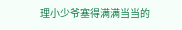理小少爷塞得满满当当的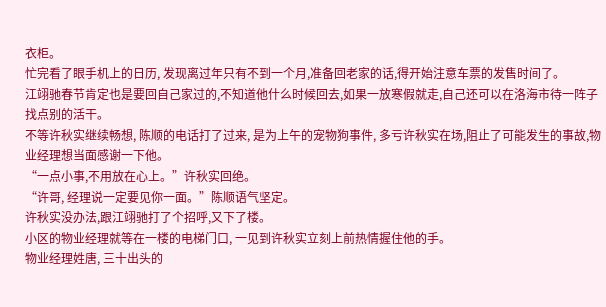衣柜。
忙完看了眼手机上的日历, 发现离过年只有不到一个月,准备回老家的话,得开始注意车票的发售时间了。
江翊驰春节肯定也是要回自己家过的,不知道他什么时候回去,如果一放寒假就走,自己还可以在洛海市待一阵子找点别的活干。
不等许秋实继续畅想, 陈顺的电话打了过来, 是为上午的宠物狗事件, 多亏许秋实在场,阻止了可能发生的事故,物业经理想当面感谢一下他。
“一点小事,不用放在心上。”许秋实回绝。
“许哥, 经理说一定要见你一面。”陈顺语气坚定。
许秋实没办法,跟江翊驰打了个招呼,又下了楼。
小区的物业经理就等在一楼的电梯门口, 一见到许秋实立刻上前热情握住他的手。
物业经理姓唐, 三十出头的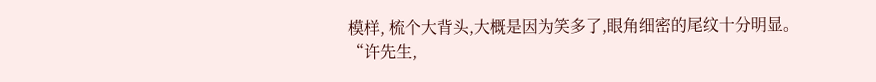模样, 梳个大背头,大概是因为笑多了,眼角细密的尾纹十分明显。
“许先生,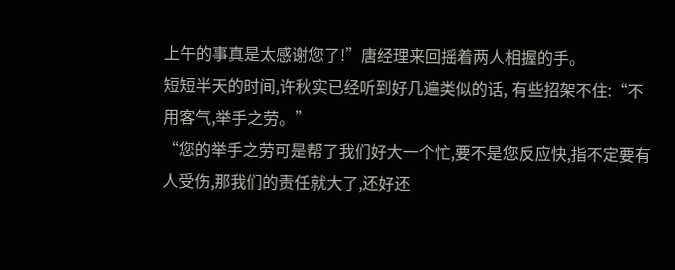上午的事真是太感谢您了!”唐经理来回摇着两人相握的手。
短短半天的时间,许秋实已经听到好几遍类似的话, 有些招架不住:“不用客气,举手之劳。”
“您的举手之劳可是帮了我们好大一个忙,要不是您反应快,指不定要有人受伤,那我们的责任就大了,还好还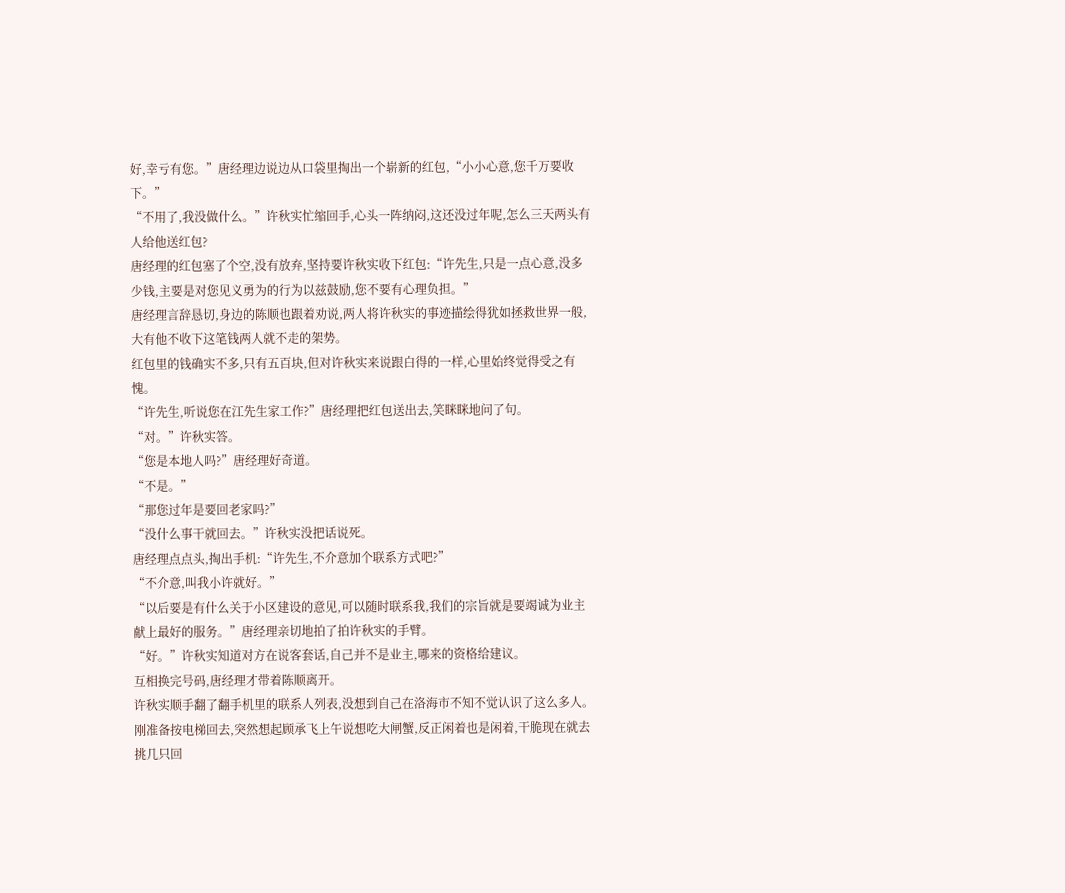好,幸亏有您。”唐经理边说边从口袋里掏出一个崭新的红包,“小小心意,您千万要收下。”
“不用了,我没做什么。”许秋实忙缩回手,心头一阵纳闷,这还没过年呢,怎么三天两头有人给他送红包?
唐经理的红包塞了个空,没有放弃,坚持要许秋实收下红包:“许先生,只是一点心意,没多少钱,主要是对您见义勇为的行为以兹鼓励,您不要有心理负担。”
唐经理言辞恳切,身边的陈顺也跟着劝说,两人将许秋实的事迹描绘得犹如拯救世界一般,大有他不收下这笔钱两人就不走的架势。
红包里的钱确实不多,只有五百块,但对许秋实来说跟白得的一样,心里始终觉得受之有愧。
“许先生,听说您在江先生家工作?”唐经理把红包送出去,笑眯眯地问了句。
“对。”许秋实答。
“您是本地人吗?”唐经理好奇道。
“不是。”
“那您过年是要回老家吗?”
“没什么事干就回去。”许秋实没把话说死。
唐经理点点头,掏出手机:“许先生,不介意加个联系方式吧?”
“不介意,叫我小许就好。”
“以后要是有什么关于小区建设的意见,可以随时联系我,我们的宗旨就是要竭诚为业主献上最好的服务。”唐经理亲切地拍了拍许秋实的手臂。
“好。”许秋实知道对方在说客套话,自己并不是业主,哪来的资格给建议。
互相换完号码,唐经理才带着陈顺离开。
许秋实顺手翻了翻手机里的联系人列表,没想到自己在洛海市不知不觉认识了这么多人。
刚准备按电梯回去,突然想起顾承飞上午说想吃大闸蟹,反正闲着也是闲着,干脆现在就去挑几只回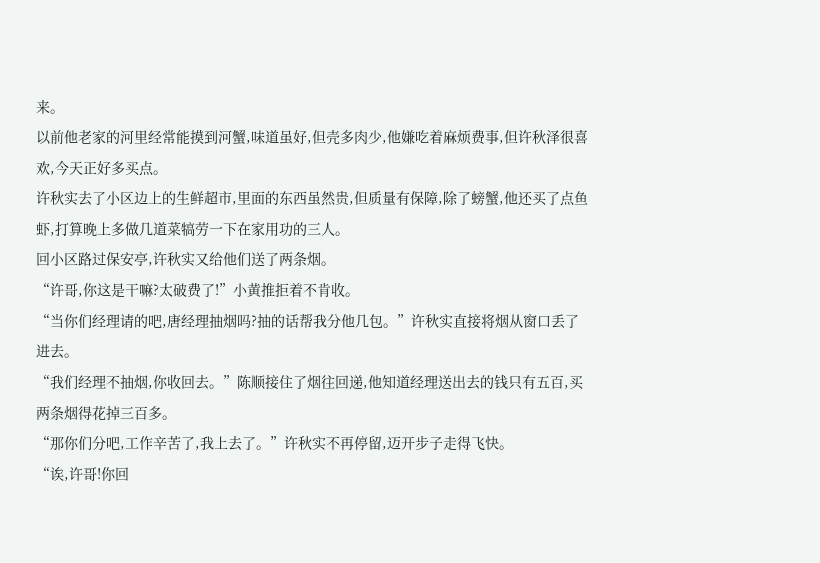来。
以前他老家的河里经常能摸到河蟹,味道虽好,但壳多肉少,他嫌吃着麻烦费事,但许秋泽很喜欢,今天正好多买点。
许秋实去了小区边上的生鲜超市,里面的东西虽然贵,但质量有保障,除了螃蟹,他还买了点鱼虾,打算晚上多做几道菜犒劳一下在家用功的三人。
回小区路过保安亭,许秋实又给他们送了两条烟。
“许哥,你这是干嘛?太破费了!”小黄推拒着不肯收。
“当你们经理请的吧,唐经理抽烟吗?抽的话帮我分他几包。”许秋实直接将烟从窗口丢了进去。
“我们经理不抽烟,你收回去。”陈顺接住了烟往回递,他知道经理送出去的钱只有五百,买两条烟得花掉三百多。
“那你们分吧,工作辛苦了,我上去了。”许秋实不再停留,迈开步子走得飞快。
“诶,许哥!你回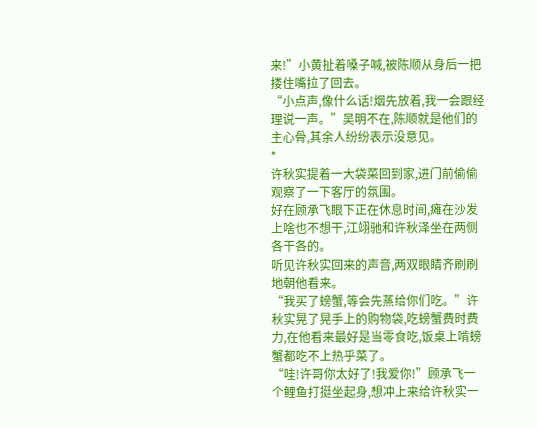来!”小黄扯着嗓子喊,被陈顺从身后一把搂住嘴拉了回去。
“小点声,像什么话!烟先放着,我一会跟经理说一声。”吴明不在,陈顺就是他们的主心骨,其余人纷纷表示没意见。
*
许秋实提着一大袋菜回到家,进门前偷偷观察了一下客厅的氛围。
好在顾承飞眼下正在休息时间,瘫在沙发上啥也不想干,江翊驰和许秋泽坐在两侧各干各的。
听见许秋实回来的声音,两双眼睛齐刷刷地朝他看来。
“我买了螃蟹,等会先蒸给你们吃。”许秋实晃了晃手上的购物袋,吃螃蟹费时费力,在他看来最好是当零食吃,饭桌上啃螃蟹都吃不上热乎菜了。
“哇!许哥你太好了!我爱你!”顾承飞一个鲤鱼打挺坐起身,想冲上来给许秋实一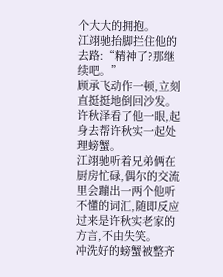个大大的拥抱。
江翊驰抬脚拦住他的去路:“精神了?那继续吧。”
顾承飞动作一顿,立刻直挺挺地倒回沙发。
许秋泽看了他一眼,起身去帮许秋实一起处理螃蟹。
江翊驰听着兄弟俩在厨房忙碌,偶尔的交流里会蹦出一两个他听不懂的词汇,随即反应过来是许秋实老家的方言,不由失笑。
冲洗好的螃蟹被整齐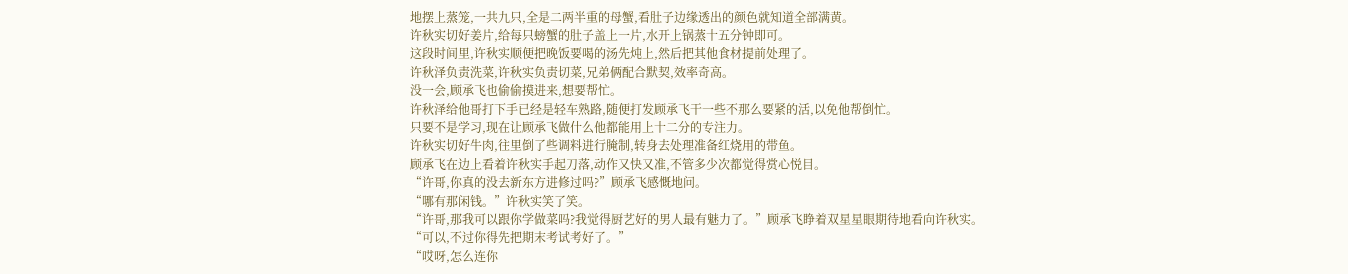地摆上蒸笼,一共九只,全是二两半重的母蟹,看肚子边缘透出的颜色就知道全部满黄。
许秋实切好姜片,给每只螃蟹的肚子盖上一片,水开上锅蒸十五分钟即可。
这段时间里,许秋实顺便把晚饭要喝的汤先炖上,然后把其他食材提前处理了。
许秋泽负责洗菜,许秋实负责切菜,兄弟俩配合默契,效率奇高。
没一会,顾承飞也偷偷摸进来,想要帮忙。
许秋泽给他哥打下手已经是轻车熟路,随便打发顾承飞干一些不那么要紧的活,以免他帮倒忙。
只要不是学习,现在让顾承飞做什么他都能用上十二分的专注力。
许秋实切好牛肉,往里倒了些调料进行腌制,转身去处理准备红烧用的带鱼。
顾承飞在边上看着许秋实手起刀落,动作又快又准,不管多少次都觉得赏心悦目。
“许哥,你真的没去新东方进修过吗?”顾承飞感慨地问。
“哪有那闲钱。”许秋实笑了笑。
“许哥,那我可以跟你学做菜吗?我觉得厨艺好的男人最有魅力了。”顾承飞睁着双星星眼期待地看向许秋实。
“可以,不过你得先把期末考试考好了。”
“哎呀,怎么连你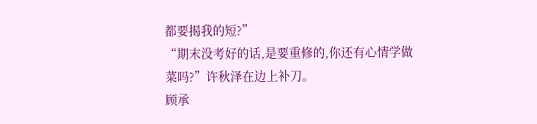都要揭我的短?”
“期末没考好的话,是要重修的,你还有心情学做菜吗?”许秋泽在边上补刀。
顾承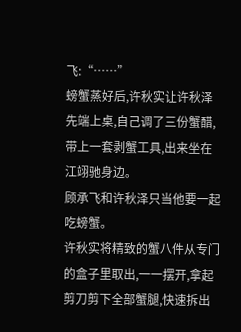飞:“……”
螃蟹蒸好后,许秋实让许秋泽先端上桌,自己调了三份蟹醋,带上一套剥蟹工具,出来坐在江翊驰身边。
顾承飞和许秋泽只当他要一起吃螃蟹。
许秋实将精致的蟹八件从专门的盒子里取出,一一摆开,拿起剪刀剪下全部蟹腿,快速拆出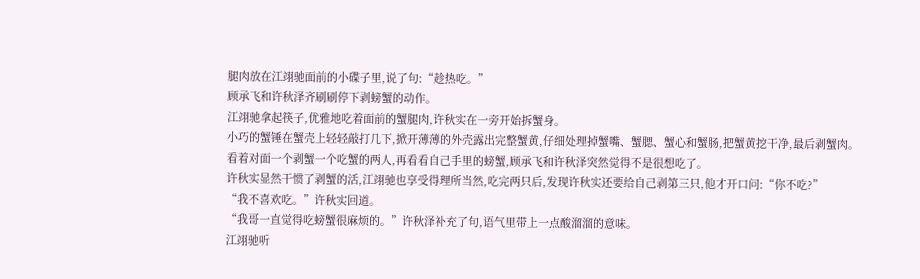腿肉放在江翊驰面前的小碟子里,说了句:“趁热吃。”
顾承飞和许秋泽齐刷刷停下剥螃蟹的动作。
江翊驰拿起筷子,优雅地吃着面前的蟹腿肉,许秋实在一旁开始拆蟹身。
小巧的蟹锤在蟹壳上轻轻敲打几下,掀开薄薄的外壳露出完整蟹黄,仔细处理掉蟹嘴、蟹腮、蟹心和蟹肠,把蟹黄挖干净,最后剥蟹肉。
看着对面一个剥蟹一个吃蟹的两人,再看看自己手里的螃蟹,顾承飞和许秋泽突然觉得不是很想吃了。
许秋实显然干惯了剥蟹的活,江翊驰也享受得理所当然,吃完两只后,发现许秋实还要给自己剥第三只,他才开口问:“你不吃?”
“我不喜欢吃。”许秋实回道。
“我哥一直觉得吃螃蟹很麻烦的。”许秋泽补充了句,语气里带上一点酸溜溜的意味。
江翊驰听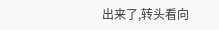出来了,转头看向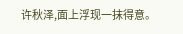许秋泽,面上浮现一抹得意。